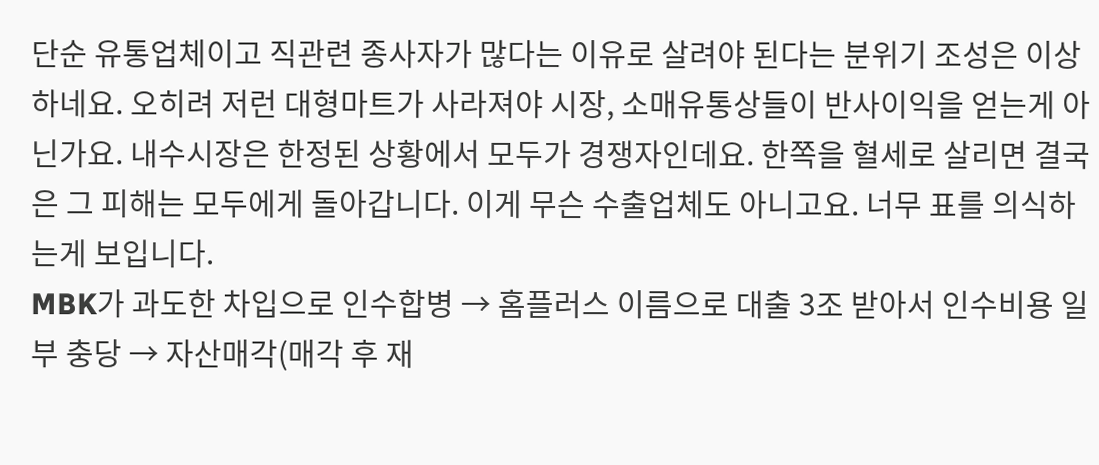단순 유통업체이고 직관련 종사자가 많다는 이유로 살려야 된다는 분위기 조성은 이상하네요. 오히려 저런 대형마트가 사라져야 시장, 소매유통상들이 반사이익을 얻는게 아닌가요. 내수시장은 한정된 상황에서 모두가 경쟁자인데요. 한쪽을 혈세로 살리면 결국은 그 피해는 모두에게 돌아갑니다. 이게 무슨 수출업체도 아니고요. 너무 표를 의식하는게 보입니다.
MBK가 과도한 차입으로 인수합병 → 홈플러스 이름으로 대출 3조 받아서 인수비용 일부 충당 → 자산매각(매각 후 재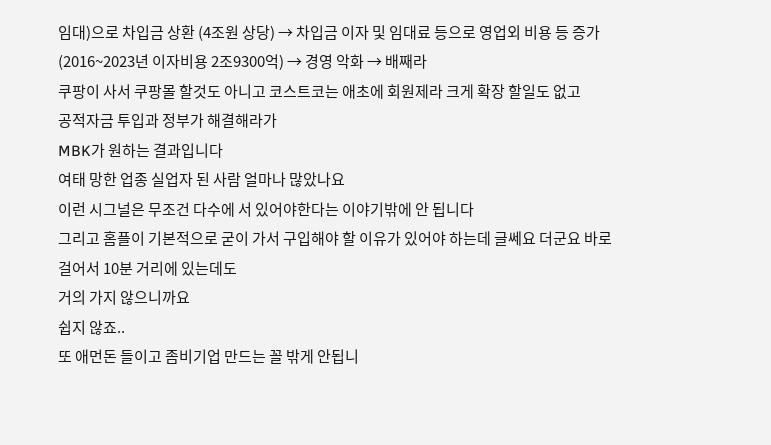임대)으로 차입금 상환 (4조원 상당) → 차입금 이자 및 임대료 등으로 영업외 비용 등 증가 (2016~2023년 이자비용 2조9300억) → 경영 악화 → 배째라
쿠팡이 사서 쿠팡몰 할것도 아니고 코스트코는 애초에 회원제라 크게 확장 할일도 없고
공적자금 투입과 정부가 해결해라가
MBK가 원하는 결과입니다
여태 망한 업종 실업자 된 사람 얼마나 많았나요
이런 시그널은 무조건 다수에 서 있어야한다는 이야기밖에 안 됩니다
그리고 홈플이 기본적으로 굳이 가서 구입해야 할 이유가 있어야 하는데 글쎄요 더군요 바로 걸어서 10분 거리에 있는데도
거의 가지 않으니까요
쉽지 않죠..
또 애먼돈 들이고 좀비기업 만드는 꼴 밖게 안됩니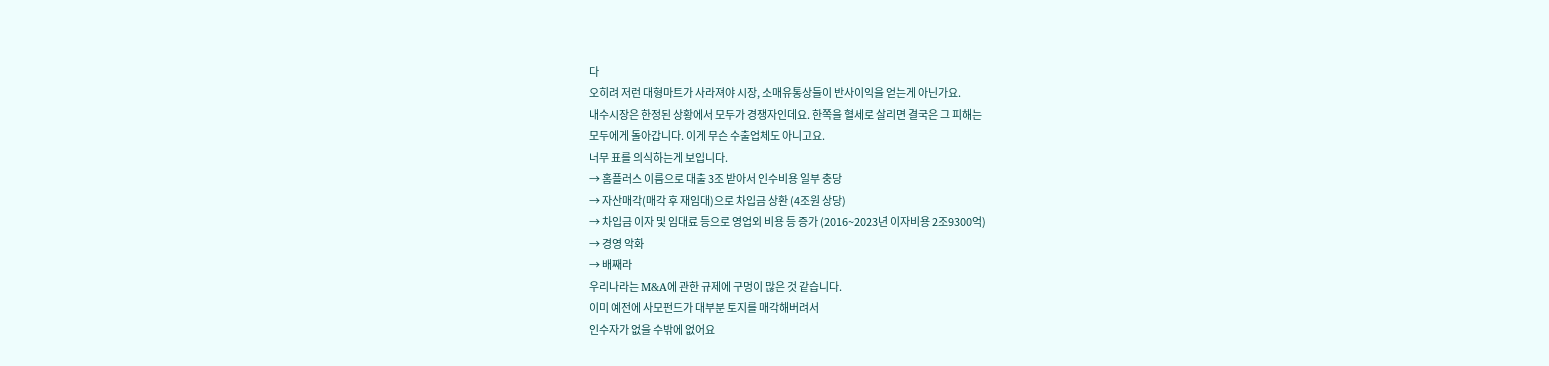다
오히려 저런 대형마트가 사라져야 시장, 소매유통상들이 반사이익을 얻는게 아닌가요.
내수시장은 한정된 상황에서 모두가 경쟁자인데요. 한쪽을 혈세로 살리면 결국은 그 피해는
모두에게 돌아갑니다. 이게 무슨 수출업체도 아니고요.
너무 표를 의식하는게 보입니다.
→ 홈플러스 이름으로 대출 3조 받아서 인수비용 일부 충당
→ 자산매각(매각 후 재임대)으로 차입금 상환 (4조원 상당)
→ 차입금 이자 및 임대료 등으로 영업외 비용 등 증가 (2016~2023년 이자비용 2조9300억)
→ 경영 악화
→ 배째라
우리나라는 M&A에 관한 규제에 구멍이 많은 것 같습니다.
이미 예전에 사모펀드가 대부분 토지를 매각해버려서
인수자가 없을 수밖에 없어요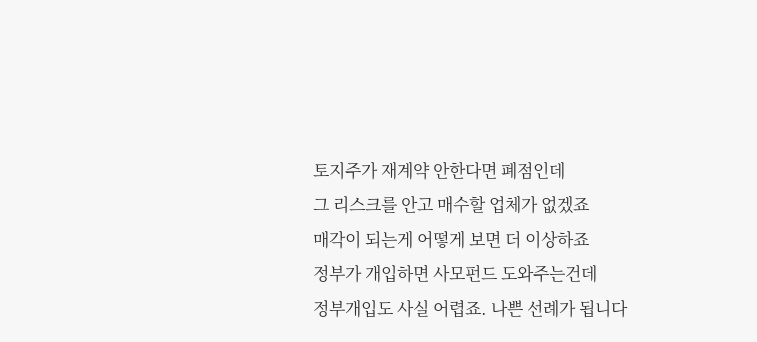토지주가 재계약 안한다면 폐점인데
그 리스크를 안고 매수할 업체가 없겠죠
매각이 되는게 어떻게 보면 더 이상하죠
정부가 개입하면 사모펀드 도와주는건데
정부개입도 사실 어렵죠. 나쁜 선례가 됩니다